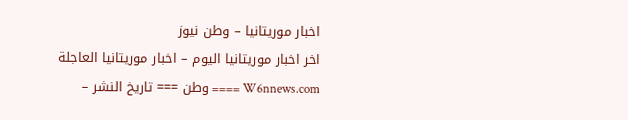اخبار موريتانيا – وطن نيوز
اخر اخبار موريتانيا اليوم – اخبار موريتانيا العاجلة
W6nnews.com ==== وطن === تاريخ النشر –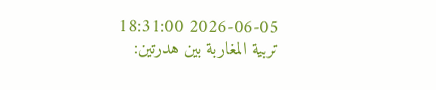2026-06-05 18:31:00
تربية المغاربة بين هدرتين: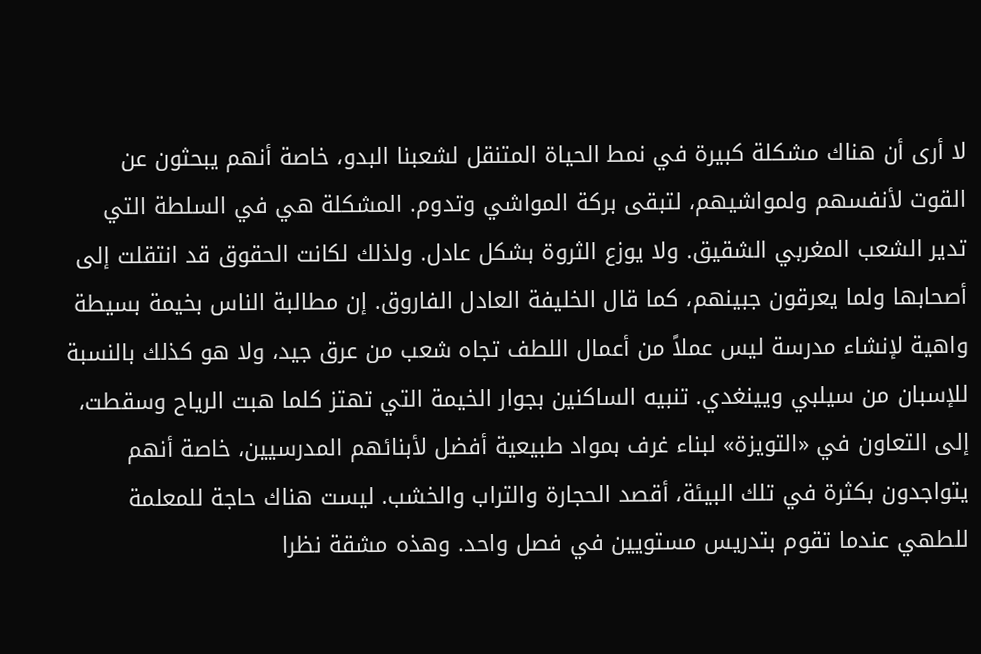لا أرى أن هناك مشكلة كبيرة في نمط الحياة المتنقل لشعبنا البدو، خاصة أنهم يبحثون عن القوت لأنفسهم ولمواشيهم، لتبقى بركة المواشي وتدوم. المشكلة هي في السلطة التي تدير الشعب المغربي الشقيق. ولا يوزع الثروة بشكل عادل. ولذلك لكانت الحقوق قد انتقلت إلى أصحابها ولما يعرقون جبينهم، كما قال الخليفة العادل الفاروق. إن مطالبة الناس بخيمة بسيطة واهية لإنشاء مدرسة ليس عملاً من أعمال اللطف تجاه شعب من عرق جيد، ولا هو كذلك بالنسبة للإسبان من سيلبي ويينغدي. تنبيه الساكنين بجوار الخيمة التي تهتز كلما هبت الرياح وسقطت، إلى التعاون في «التويزة» لبناء غرف بمواد طبيعية أفضل لأبنائهم المدرسيين، خاصة أنهم يتواجدون بكثرة في تلك البيئة، أقصد الحجارة والتراب والخشب. ليست هناك حاجة للمعلمة للطهي عندما تقوم بتدريس مستويين في فصل واحد. وهذه مشقة نظرا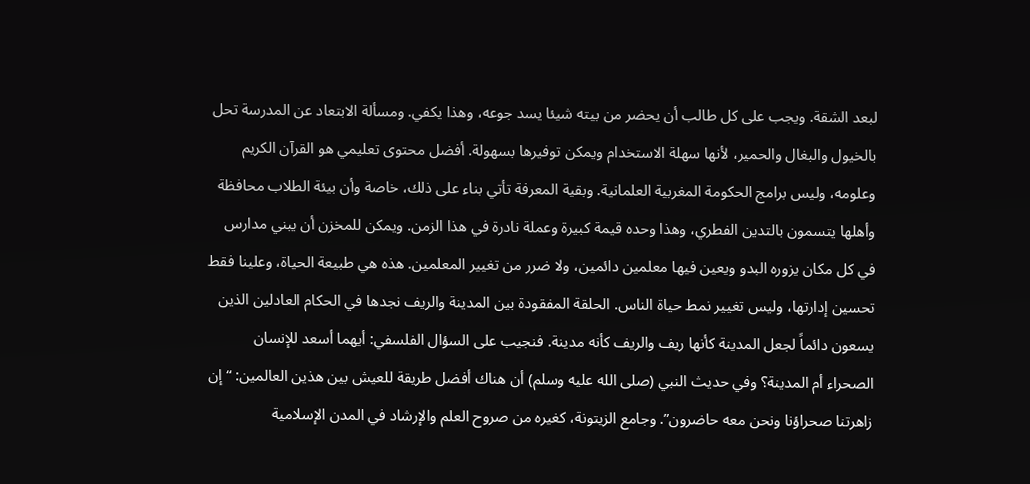لبعد الشقة. ويجب على كل طالب أن يحضر من بيته شيئا يسد جوعه، وهذا يكفي. ومسألة الابتعاد عن المدرسة تحل بالخيول والبغال والحمير، لأنها سهلة الاستخدام ويمكن توفيرها بسهولة. أفضل محتوى تعليمي هو القرآن الكريم وعلومه، وليس برامج الحكومة المغربية العلمانية. وبقية المعرفة تأتي بناء على ذلك، خاصة وأن بيئة الطلاب محافظة وأهلها يتسمون بالتدين الفطري، وهذا وحده قيمة كبيرة وعملة نادرة في هذا الزمن. ويمكن للمخزن أن يبني مدارس في كل مكان يزوره البدو ويعين فيها معلمين دائمين، ولا ضرر من تغيير المعلمين. هذه هي طبيعة الحياة، وعلينا فقط تحسين إدارتها، وليس تغيير نمط حياة الناس. الحلقة المفقودة بين المدينة والريف نجدها في الحكام العادلين الذين يسعون دائماً لجعل المدينة كأنها ريف والريف كأنه مدينة. فنجيب على السؤال الفلسفي: أيهما أسعد للإنسان الصحراء أم المدينة؟ وفي حديث النبي (صلى الله عليه وسلم) أن هناك أفضل طريقة للعيش بين هذين العالمين: “إن زاهرتنا صحراؤنا ونحن معه حاضرون”. وجامع الزيتونة، كغيره من صروح العلم والإرشاد في المدن الإسلامية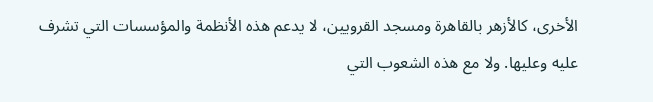الأخرى، كالأزهر بالقاهرة ومسجد القرويين، لا يدعم هذه الأنظمة والمؤسسات التي تشرف عليه وعليها. ولا مع هذه الشعوب التي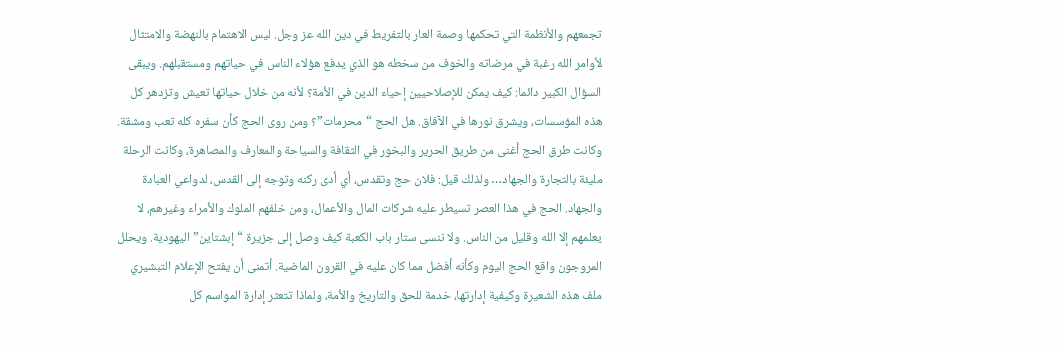تجمعهم والأنظمة التي تحكمها وصمة العار بالتفريط في دين الله عز وجل. ليس الاهتمام بالنهضة والامتثال لأوامر الله رغبة في مرضاته والخوف من سخطه هو الذي يدفع هؤلاء الناس في حياتهم ومستقبلهم. ويبقى السؤال الكبير دائما: كيف يمكن للإصلاحيين إحياء الدين في الأمة؟ لأنه من خلال حياتها تعيش وتزدهر كل هذه المؤسسات، ويشرق نورها في الآفاق. هل الحج “محرمات”؟ ومن روى الحج كأن سفره كله تعب ومشقة. وكانت طرق الحج أغنى من طريق الحرير والبخور في الثقافة والسياحة والمعارف والمصاهرة، وكانت الرحلة مليئة بالتجارة والجهاد… ولذلك قيل: فلان حج وتقدس، أي أدى ركنه وتوجه إلى القدس، لدواعي العبادة والجهاد. الحج في هذا العصر تسيطر عليه شركات المال والأعمال، ومن خلفهم الملوك والأمراء وغيرهم، لا يعلمهم إلا الله وقليل من الناس. ولا ننسى ستار باب الكعبة كيف وصل إلى جزيرة “إبشتاين” اليهودية. ويحلل المروجون واقع الحج اليوم وكأنه أفضل مما كان عليه في القرون الماضية. أتمنى أن يفتح الإعلام التبشيري ملف هذه الشعيرة وكيفية إدارتها، خدمة للحق والتاريخ والأمة، ولماذا تتعثر إدارة المواسم كل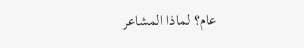عام؟ لماذا المشاعر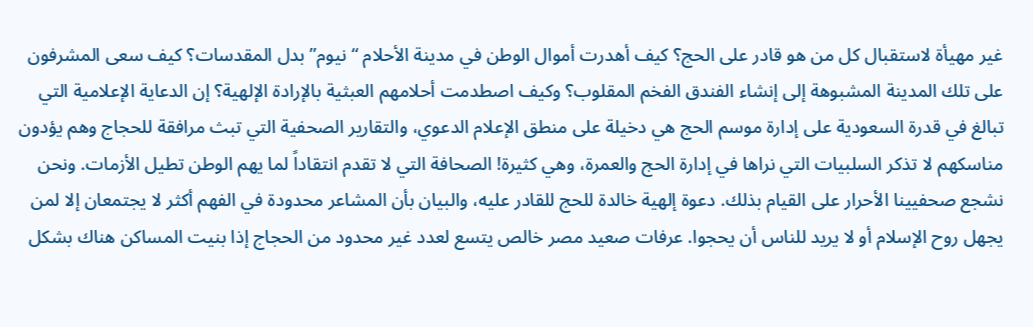غير مهيأة لاستقبال كل من هو قادر على الحج؟ كيف أهدرت أموال الوطن في مدينة الأحلام “نيوم” بدل المقدسات؟ كيف سعى المشرفون على تلك المدينة المشبوهة إلى إنشاء الفندق الفخم المقلوب؟ وكيف اصطدمت أحلامهم العبثية بالإرادة الإلهية؟ إن الدعاية الإعلامية التي تبالغ في قدرة السعودية على إدارة موسم الحج هي دخيلة على منطق الإعلام الدعوي، والتقارير الصحفية التي تبث مرافقة للحجاج وهم يؤدون مناسكهم لا تذكر السلبيات التي نراها في إدارة الحج والعمرة، وهي كثيرة! الصحافة التي لا تقدم انتقاداً لما يهم الوطن تطيل الأزمات. ونحن نشجع صحفيينا الأحرار على القيام بذلك. دعوة إلهية خالدة للحج للقادر عليه، والبيان بأن المشاعر محدودة في الفهم أكثر لا يجتمعان إلا لمن يجهل روح الإسلام أو لا يريد للناس أن يحجوا. عرفات صعيد مصر خالص يتسع لعدد غير محدود من الحجاج إذا بنيت المساكن هناك بشكل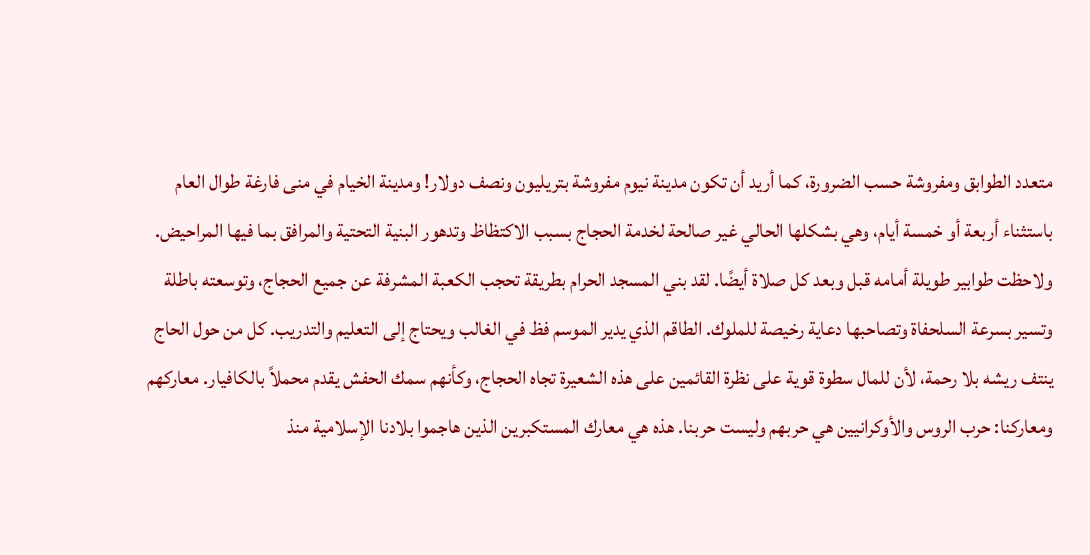متعدد الطوابق ومفروشة حسب الضرورة، كما أريد أن تكون مدينة نيوم مفروشة بتريليون ونصف دولار! ومدينة الخيام في منى فارغة طوال العام باستثناء أربعة أو خمسة أيام، وهي بشكلها الحالي غير صالحة لخدمة الحجاج بسبب الاكتظاظ وتدهور البنية التحتية والمرافق بما فيها المراحيض. ولاحظت طوابير طويلة أمامه قبل وبعد كل صلاة أيضًا. لقد بني المسجد الحرام بطريقة تحجب الكعبة المشرفة عن جميع الحجاج، وتوسعته باطلة وتسير بسرعة السلحفاة وتصاحبها دعاية رخيصة للملوك. الطاقم الذي يدير الموسم فظ في الغالب ويحتاج إلى التعليم والتدريب. كل من حول الحاج ينتف ريشه بلا رحمة، لأن للمال سطوة قوية على نظرة القائمين على هذه الشعيرة تجاه الحجاج، وكأنهم سمك الحفش يقدم محملاً بالكافيار. معاركهم ومعاركنا: حرب الروس والأوكرانيين هي حربهم وليست حربنا. هذه هي معارك المستكبرين الذين هاجموا بلادنا الإسلامية منذ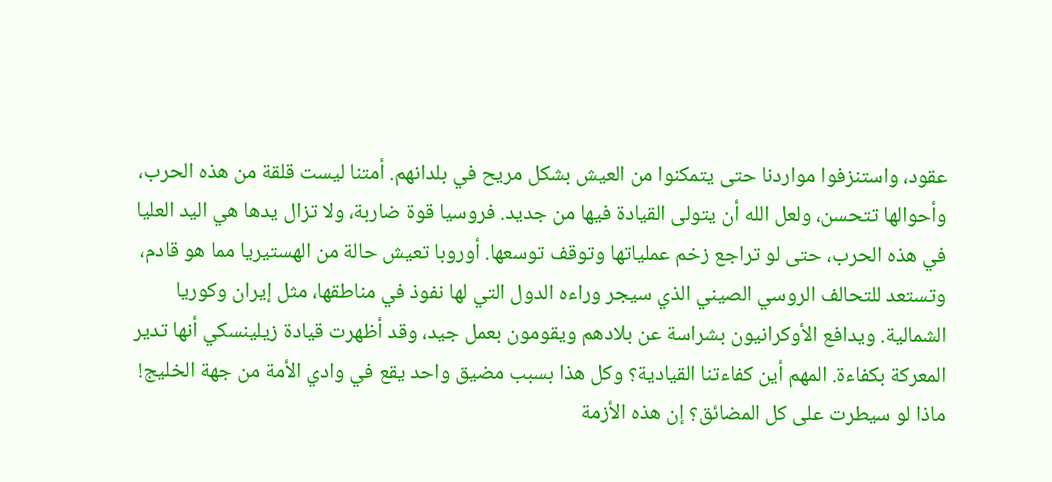عقود، واستنزفوا مواردنا حتى يتمكنوا من العيش بشكل مريح في بلدانهم. أمتنا ليست قلقة من هذه الحرب، وأحوالها تتحسن، ولعل الله أن يتولى القيادة فيها من جديد. فروسيا قوة ضاربة، ولا تزال يدها هي اليد العليا في هذه الحرب، حتى لو تراجع زخم عملياتها وتوقف توسعها. أوروبا تعيش حالة من الهستيريا مما هو قادم، وتستعد للتحالف الروسي الصيني الذي سيجر وراءه الدول التي لها نفوذ في مناطقها، مثل إيران وكوريا الشمالية. ويدافع الأوكرانيون بشراسة عن بلادهم ويقومون بعمل جيد، وقد أظهرت قيادة زيلينسكي أنها تدير المعركة بكفاءة. المهم أين كفاءتنا القيادية؟ وكل هذا بسبب مضيق واحد يقع في وادي الأمة من جهة الخليج! ماذا لو سيطرت على كل المضائق؟ إن هذه الأزمة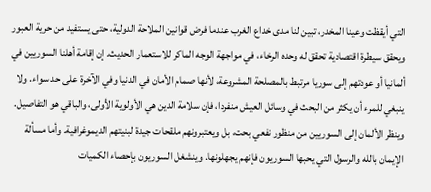التي أيقظت وعينا المخدر، تبين لنا مدى خداع الغرب عندما فرض قوانين الملاحة الدولية، حتى يستفيد من حرية العبور ويحقق سيطرة اقتصادية تحقق له وحده الرخاء، في مواجهة الوجه الماكر للاستعمار الحديث. إن إقامة أهلنا السوريين في ألمانيا أو عودتهم إلى سوريا مرتبط بالمصلحة المشروعة، لأنها صمام الأمان في الدنيا وفي الآخرة على حد سواء. ولا ينبغي للمرء أن يكثر من البحث في وسائل العيش منفردا، فإن سلامة الدين هي الأولوية الأولى، والباقي هو التفاصيل. وينظر الألمان إلى السوريين من منظور نفعي بحت، بل ويعتبرونهم ملقحات جيدة لبنيتهم الديموغرافية. وأما مسألة الإيمان بالله والرسول التي يحبها السوريون فإنهم يجهلونها. وينشغل السوريون بإحصاء الكميات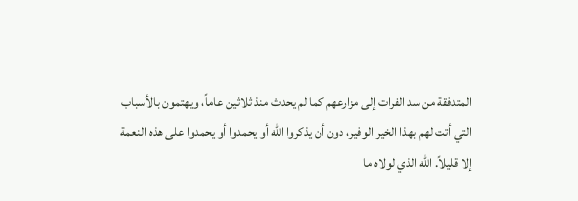المتدفقة من سد الفرات إلى مزارعهم كما لم يحدث منذ ثلاثين عاماً، ويهتمون بالأسباب التي أتت لهم بهذا الخير الوفير، دون أن يذكروا الله أو يحمدوا أو يحمدوا على هذه النعمة إلا قليلاً. الله الذي لولاه ما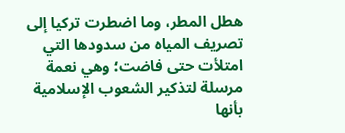هطل المطر، وما اضطرت تركيا إلى تصريف المياه من سدودها التي امتلأت حتى فاضت؛ وهي نعمة مرسلة لتذكير الشعوب الإسلامية بأنها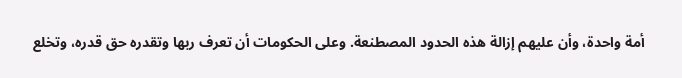أمة واحدة، وأن عليهم إزالة هذه الحدود المصطنعة. وعلى الحكومات أن تعرف ربها وتقدره حق قدره، وتخلع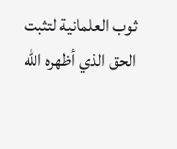ثوب العلمانية لتثبت الحق الذي أظهره الله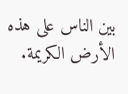بين الناس على هذه الأرض الكريمة.